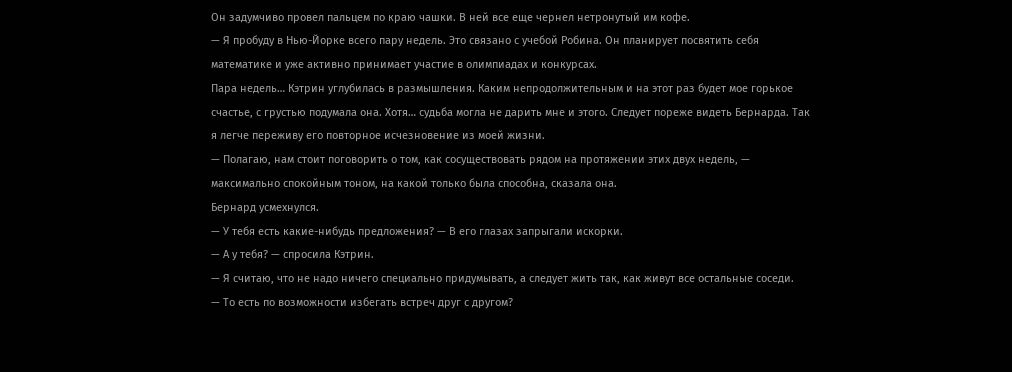Он задумчиво провел пальцем по краю чашки. В ней все еще чернел нетронутый им кофе.
— Я пробуду в Нью-Йорке всего пару недель. Это связано с учебой Робина. Он планирует посвятить себя математике и уже активно принимает участие в олимпиадах и конкурсах.
Пара недель… Кэтрин углубилась в размышления. Каким непродолжительным и на этот раз будет мое горькое счастье, с грустью подумала она. Хотя… судьба могла не дарить мне и этого. Следует пореже видеть Бернарда. Так я легче переживу его повторное исчезновение из моей жизни.
— Полагаю, нам стоит поговорить о том, как сосуществовать рядом на протяжении этих двух недель, — максимально спокойным тоном, на какой только была способна, сказала она.
Бернард усмехнулся.
— У тебя есть какие-нибудь предложения? — В его глазах запрыгали искорки.
— А у тебя? — спросила Кэтрин.
— Я считаю, что не надо ничего специально придумывать, а следует жить так, как живут все остальные соседи.
— То есть по возможности избегать встреч друг с другом?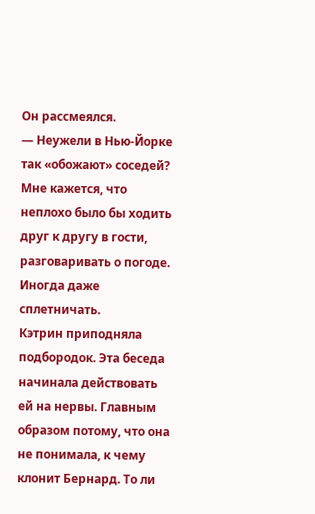Он рассмеялся.
— Неужели в Нью-Йорке так «обожают» соседей? Мне кажется, что неплохо было бы ходить друг к другу в гости, разговаривать о погоде. Иногда даже сплетничать.
Кэтрин приподняла подбородок. Эта беседа начинала действовать ей на нервы. Главным образом потому, что она не понимала, к чему клонит Бернард. То ли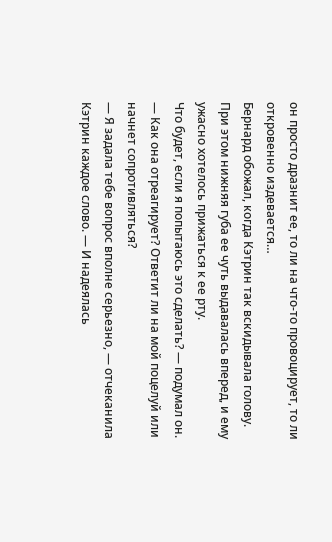он просто дразнит ее, то ли на что-то провоцирует, то ли откровенно издевается…
Бернард обожал, когда Кэтрин так вскидывала голову. При этом нижняя губа ее чуть выдавалась вперед, и ему ужасно хотелось прижаться к ее рту.
Что будет, если я попытаюсь это сделать? — подумал он. — Как она отреагирует? Ответит ли на мой поцелуй или начнет сопротивляться?
— Я задала тебе вопрос вполне серьезно, — отчеканила Кэтрин каждое слово. — И надеялась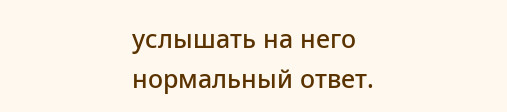услышать на него нормальный ответ.